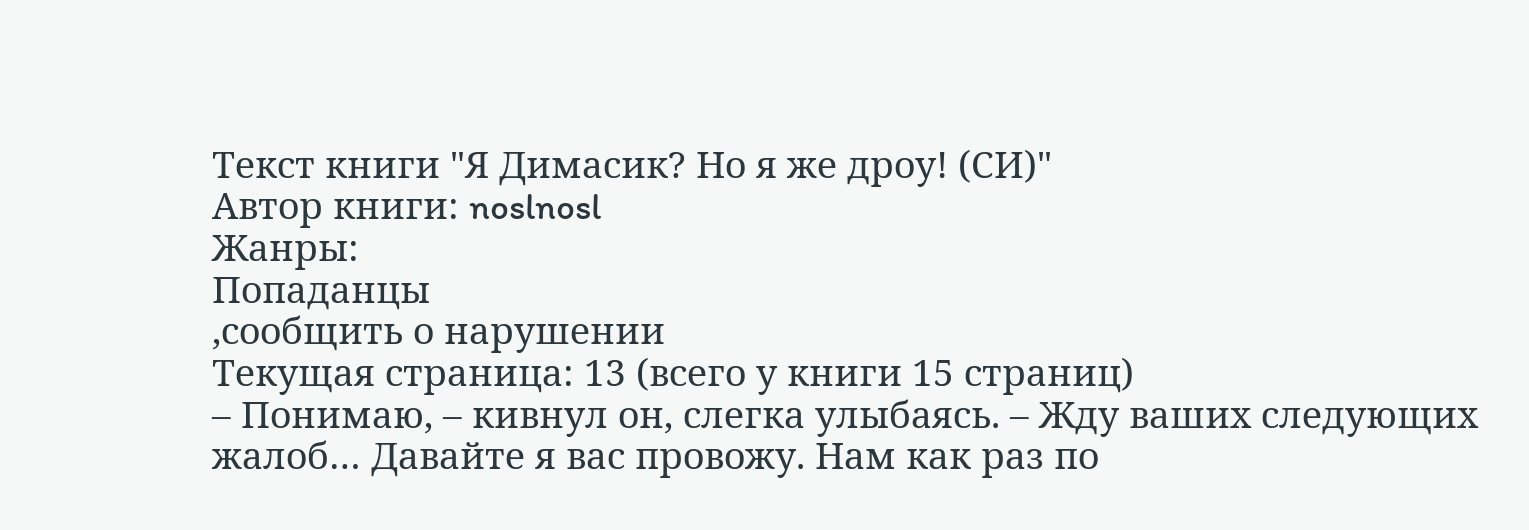Текст книги "Я Димасик? Но я же дроу! (СИ)"
Автор книги: noslnosl
Жанры:
Попаданцы
,сообщить о нарушении
Текущая страница: 13 (всего у книги 15 страниц)
– Понимаю, – кивнул он, слегка улыбаясь. – Жду ваших следующих жалоб… Давайте я вас провожу. Нам как раз по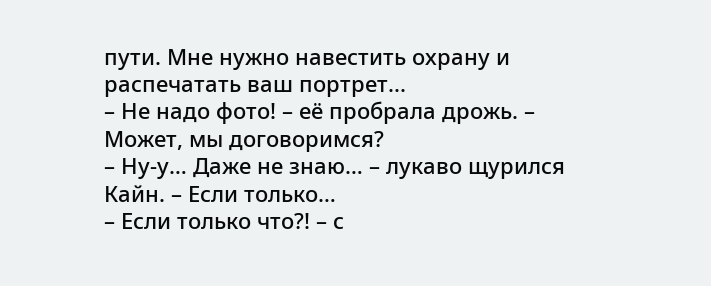пути. Мне нужно навестить охрану и распечатать ваш портрет...
– Не надо фото! – её пробрала дрожь. – Может, мы договоримся?
– Ну-у… Даже не знаю… – лукаво щурился Кайн. – Если только…
– Если только что?! – с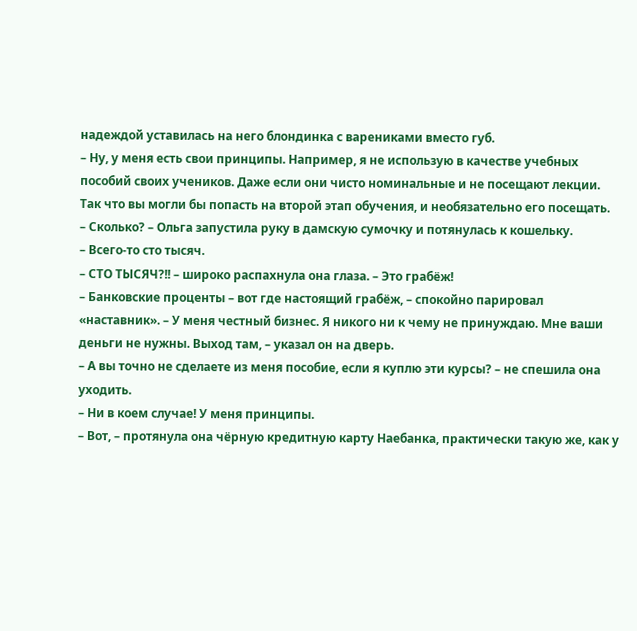надеждой уставилась на него блондинка с варениками вместо губ.
– Ну, у меня есть свои принципы. Например, я не использую в качестве учебных пособий своих учеников. Даже если они чисто номинальные и не посещают лекции. Так что вы могли бы попасть на второй этап обучения, и необязательно его посещать.
– Сколько? – Ольга запустила руку в дамскую сумочку и потянулась к кошельку.
– Всего-то сто тысяч.
– СТО ТЫСЯЧ?!! – широко распахнула она глаза. – Это грабёж!
– Банковские проценты – вот где настоящий грабёж, – спокойно парировал «наставник». – У меня честный бизнес. Я никого ни к чему не принуждаю. Мне ваши деньги не нужны. Выход там, – указал он на дверь.
– А вы точно не сделаете из меня пособие, если я куплю эти курсы? – не спешила она уходить.
– Ни в коем случае! У меня принципы.
– Вот, – протянула она чёрную кредитную карту Наебанка, практически такую же, как у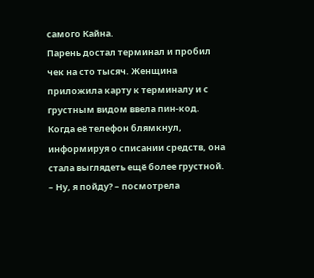самого Кайна.
Парень достал терминал и пробил чек на сто тысяч. Женщина приложила карту к терминалу и с грустным видом ввела пин-код. Когда её телефон блямкнул, информируя о списании средств, она стала выглядеть ещё более грустной.
– Ну, я пойду? – посмотрела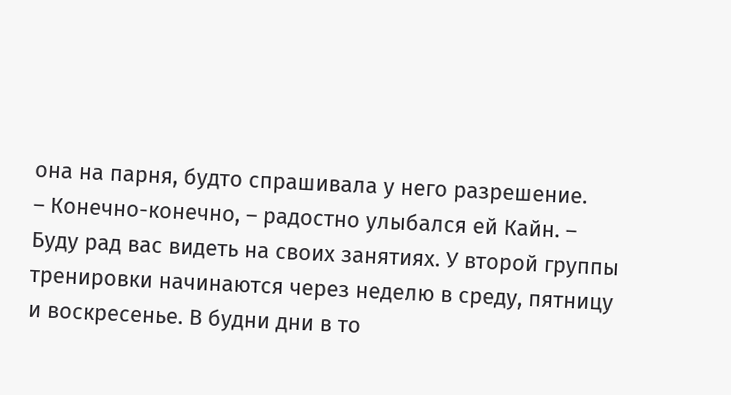она на парня, будто спрашивала у него разрешение.
– Конечно-конечно, – радостно улыбался ей Кайн. – Буду рад вас видеть на своих занятиях. У второй группы тренировки начинаются через неделю в среду, пятницу и воскресенье. В будни дни в то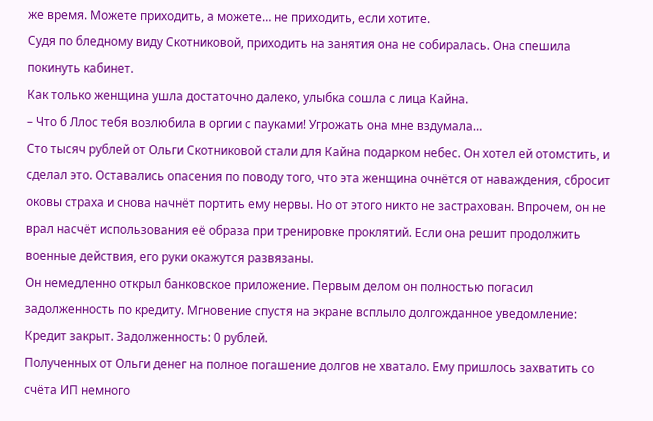же время. Можете приходить, а можете… не приходить, если хотите.
Судя по бледному виду Скотниковой, приходить на занятия она не собиралась. Она спешила покинуть кабинет.
Как только женщина ушла достаточно далеко, улыбка сошла с лица Кайна.
– Что б Ллос тебя возлюбила в оргии с пауками! Угрожать она мне вздумала…
Сто тысяч рублей от Ольги Скотниковой стали для Кайна подарком небес. Он хотел ей отомстить, и сделал это. Оставались опасения по поводу того, что эта женщина очнётся от наваждения, сбросит оковы страха и снова начнёт портить ему нервы. Но от этого никто не застрахован. Впрочем, он не врал насчёт использования её образа при тренировке проклятий. Если она решит продолжить военные действия, его руки окажутся развязаны.
Он немедленно открыл банковское приложение. Первым делом он полностью погасил задолженность по кредиту. Мгновение спустя на экране всплыло долгожданное уведомление:
Кредит закрыт. Задолженность: 0 рублей.
Полученных от Ольги денег на полное погашение долгов не хватало. Ему пришлось захватить со счёта ИП немного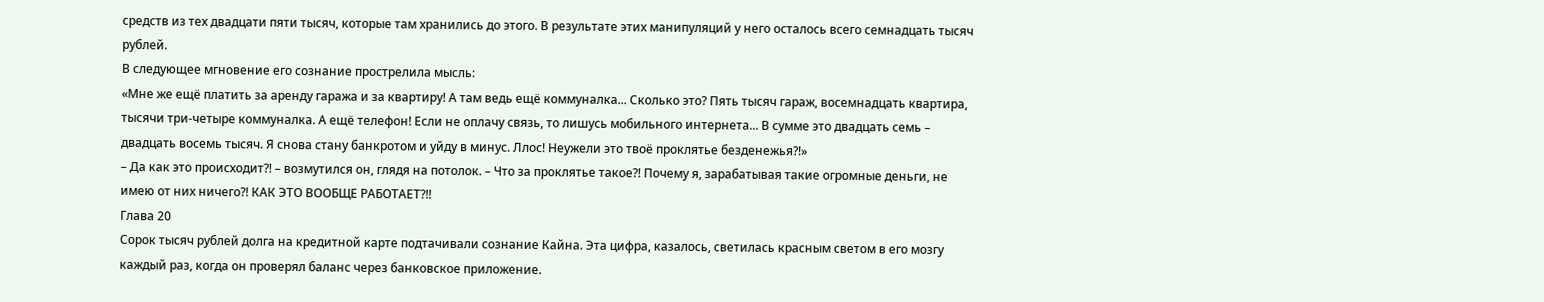средств из тех двадцати пяти тысяч, которые там хранились до этого. В результате этих манипуляций у него осталось всего семнадцать тысяч рублей.
В следующее мгновение его сознание прострелила мысль:
«Мне же ещё платить за аренду гаража и за квартиру! А там ведь ещё коммуналка... Сколько это? Пять тысяч гараж, восемнадцать квартира, тысячи три-четыре коммуналка. А ещё телефон! Если не оплачу связь, то лишусь мобильного интернета... В сумме это двадцать семь – двадцать восемь тысяч. Я снова стану банкротом и уйду в минус. Ллос! Неужели это твоё проклятье безденежья?!»
– Да как это происходит?! – возмутился он, глядя на потолок. – Что за проклятье такое?! Почему я, зарабатывая такие огромные деньги, не имею от них ничего?! КАК ЭТО ВООБЩЕ РАБОТАЕТ?!!
Глава 20
Сорок тысяч рублей долга на кредитной карте подтачивали сознание Кайна. Эта цифра, казалось, светилась красным светом в его мозгу каждый раз, когда он проверял баланс через банковское приложение.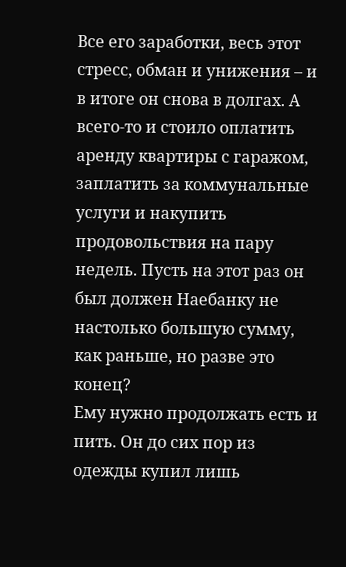Все его заработки, весь этот стресс, обман и унижения – и в итоге он снова в долгах. А всего-то и стоило оплатить аренду квартиры с гаражом, заплатить за коммунальные услуги и накупить продовольствия на пару недель. Пусть на этот раз он был должен Наебанку не настолько большую сумму, как раньше, но разве это конец?
Ему нужно продолжать есть и пить. Он до сих пор из одежды купил лишь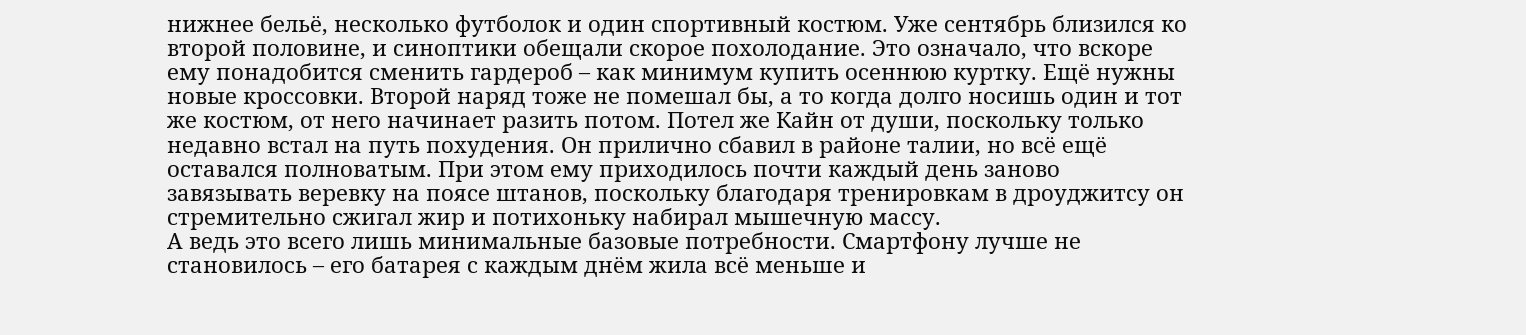нижнее бельё, несколько футболок и один спортивный костюм. Уже сентябрь близился ко второй половине, и синоптики обещали скорое похолодание. Это означало, что вскоре ему понадобится сменить гардероб – как минимум купить осеннюю куртку. Ещё нужны новые кроссовки. Второй наряд тоже не помешал бы, а то когда долго носишь один и тот же костюм, от него начинает разить потом. Потел же Кайн от души, поскольку только недавно встал на путь похудения. Он прилично сбавил в районе талии, но всё ещё оставался полноватым. При этом ему приходилось почти каждый день заново завязывать веревку на поясе штанов, поскольку благодаря тренировкам в дроуджитсу он стремительно сжигал жир и потихоньку набирал мышечную массу.
А ведь это всего лишь минимальные базовые потребности. Смартфону лучше не становилось – его батарея с каждым днём жила всё меньше и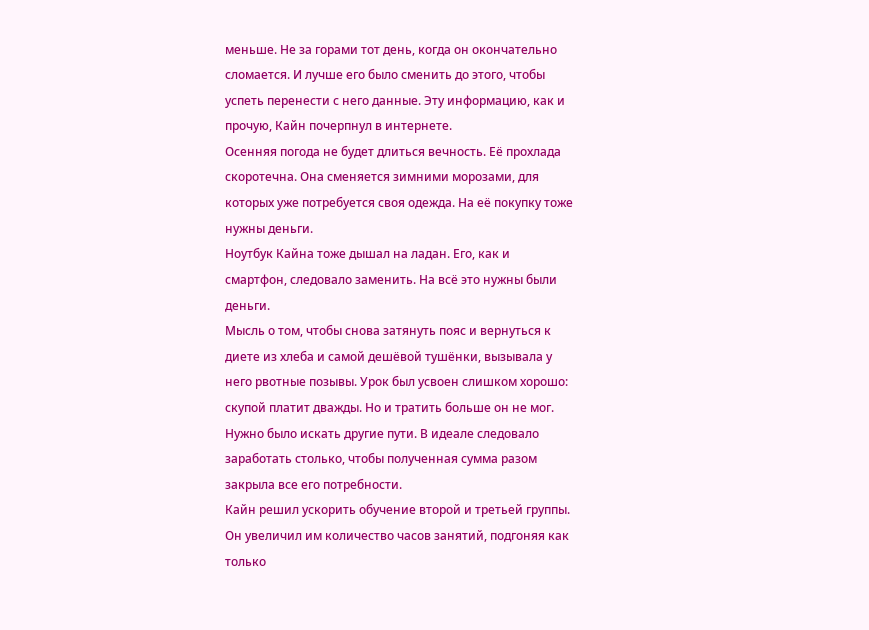меньше. Не за горами тот день, когда он окончательно сломается. И лучше его было сменить до этого, чтобы успеть перенести с него данные. Эту информацию, как и прочую, Кайн почерпнул в интернете.
Осенняя погода не будет длиться вечность. Её прохлада скоротечна. Она сменяется зимними морозами, для которых уже потребуется своя одежда. На её покупку тоже нужны деньги.
Ноутбук Кайна тоже дышал на ладан. Его, как и смартфон, следовало заменить. На всё это нужны были деньги.
Мысль о том, чтобы снова затянуть пояс и вернуться к диете из хлеба и самой дешёвой тушёнки, вызывала у него рвотные позывы. Урок был усвоен слишком хорошо: скупой платит дважды. Но и тратить больше он не мог. Нужно было искать другие пути. В идеале следовало заработать столько, чтобы полученная сумма разом закрыла все его потребности.
Кайн решил ускорить обучение второй и третьей группы. Он увеличил им количество часов занятий, подгоняя как только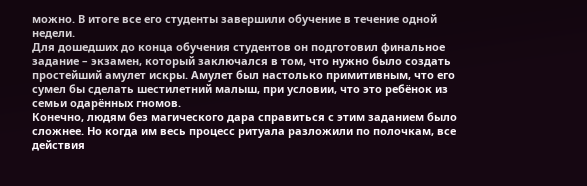можно. В итоге все его студенты завершили обучение в течение одной недели.
Для дошедших до конца обучения студентов он подготовил финальное задание – экзамен, который заключался в том, что нужно было создать простейший амулет искры. Амулет был настолько примитивным, что его сумел бы сделать шестилетний малыш, при условии, что это ребёнок из семьи одарённых гномов.
Конечно, людям без магического дара справиться с этим заданием было сложнее. Но когда им весь процесс ритуала разложили по полочкам, все действия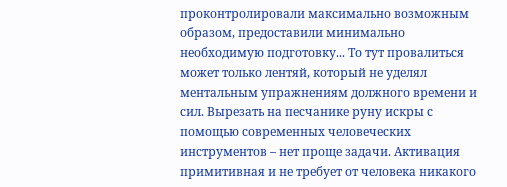проконтролировали максимально возможным образом, предоставили минимально необходимую подготовку... То тут провалиться может только лентяй, который не уделял ментальным упражнениям должного времени и сил. Вырезать на песчанике руну искры с помощью современных человеческих инструментов – нет проще задачи. Активация примитивная и не требует от человека никакого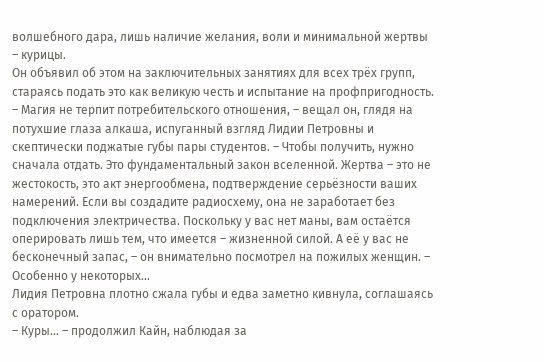волшебного дара, лишь наличие желания, воли и минимальной жертвы – курицы.
Он объявил об этом на заключительных занятиях для всех трёх групп, стараясь подать это как великую честь и испытание на профпригодность.
– Магия не терпит потребительского отношения, – вещал он, глядя на потухшие глаза алкаша, испуганный взгляд Лидии Петровны и скептически поджатые губы пары студентов. – Чтобы получить, нужно сначала отдать. Это фундаментальный закон вселенной. Жертва – это не жестокость, это акт энергообмена, подтверждение серьёзности ваших намерений. Если вы создадите радиосхему, она не заработает без подключения электричества. Поскольку у вас нет маны, вам остаётся оперировать лишь тем, что имеется – жизненной силой. А её у вас не бесконечный запас, – он внимательно посмотрел на пожилых женщин. – Особенно у некоторых...
Лидия Петровна плотно сжала губы и едва заметно кивнула, соглашаясь с оратором.
– Куры... – продолжил Кайн, наблюдая за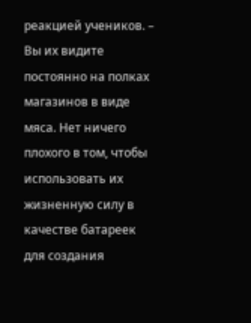реакцией учеников. – Вы их видите постоянно на полках магазинов в виде мяса. Нет ничего плохого в том, чтобы использовать их жизненную силу в качестве батареек для создания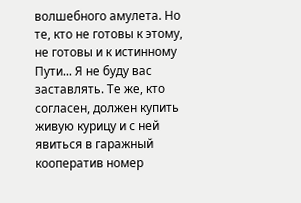волшебного амулета. Но те, кто не готовы к этому, не готовы и к истинному Пути... Я не буду вас заставлять. Те же, кто согласен, должен купить живую курицу и с ней явиться в гаражный кооператив номер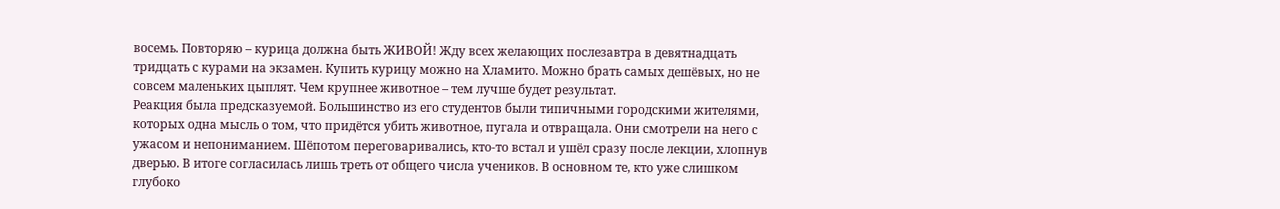восемь. Повторяю – курица должна быть ЖИВОЙ! Жду всех желающих послезавтра в девятнадцать тридцать с курами на экзамен. Купить курицу можно на Хламито. Можно брать самых дешёвых, но не совсем маленьких цыплят. Чем крупнее животное – тем лучше будет результат.
Реакция была предсказуемой. Большинство из его студентов были типичными городскими жителями, которых одна мысль о том, что придётся убить животное, пугала и отвращала. Они смотрели на него с ужасом и непониманием. Шёпотом переговаривались, кто-то встал и ушёл сразу после лекции, хлопнув дверью. В итоге согласилась лишь треть от общего числа учеников. В основном те, кто уже слишком глубоко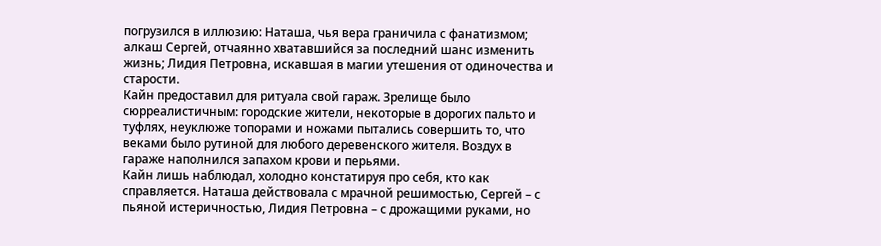погрузился в иллюзию: Наташа, чья вера граничила с фанатизмом; алкаш Сергей, отчаянно хватавшийся за последний шанс изменить жизнь; Лидия Петровна, искавшая в магии утешения от одиночества и старости.
Кайн предоставил для ритуала свой гараж. Зрелище было сюрреалистичным: городские жители, некоторые в дорогих пальто и туфлях, неуклюже топорами и ножами пытались совершить то, что веками было рутиной для любого деревенского жителя. Воздух в гараже наполнился запахом крови и перьями.
Кайн лишь наблюдал, холодно констатируя про себя, кто как справляется. Наташа действовала с мрачной решимостью, Сергей – с пьяной истеричностью, Лидия Петровна – с дрожащими руками, но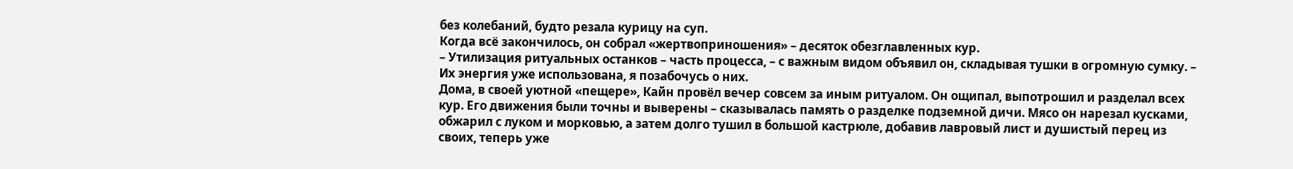без колебаний, будто резала курицу на суп.
Когда всё закончилось, он собрал «жертвоприношения» – десяток обезглавленных кур.
– Утилизация ритуальных останков – часть процесса, – с важным видом объявил он, складывая тушки в огромную сумку. – Их энергия уже использована, я позабочусь о них.
Дома, в своей уютной «пещере», Кайн провёл вечер совсем за иным ритуалом. Он ощипал, выпотрошил и разделал всех кур. Его движения были точны и выверены – сказывалась память о разделке подземной дичи. Мясо он нарезал кусками, обжарил с луком и морковью, а затем долго тушил в большой кастрюле, добавив лавровый лист и душистый перец из своих, теперь уже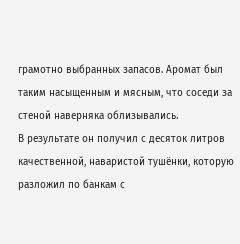грамотно выбранных запасов. Аромат был таким насыщенным и мясным, что соседи за стеной наверняка облизывались.
В результате он получил с десяток литров качественной, наваристой тушёнки, которую разложил по банкам с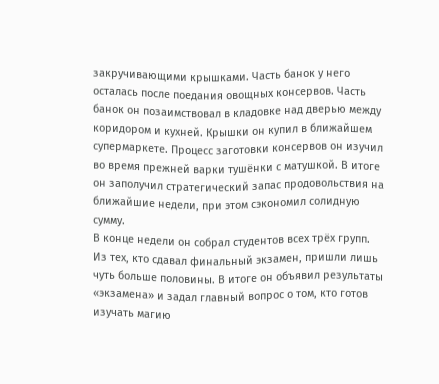закручивающими крышками. Часть банок у него осталась после поедания овощных консервов. Часть банок он позаимствовал в кладовке над дверью между коридором и кухней. Крышки он купил в ближайшем супермаркете. Процесс заготовки консервов он изучил во время прежней варки тушёнки с матушкой. В итоге он заполучил стратегический запас продовольствия на ближайшие недели, при этом сэкономил солидную сумму.
В конце недели он собрал студентов всех трёх групп. Из тех, кто сдавал финальный экзамен, пришли лишь чуть больше половины. В итоге он объявил результаты «экзамена» и задал главный вопрос о том, кто готов изучать магию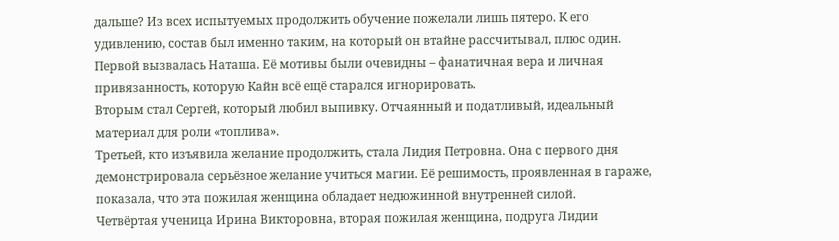дальше? Из всех испытуемых продолжить обучение пожелали лишь пятеро. К его удивлению, состав был именно таким, на который он втайне рассчитывал, плюс один.
Первой вызвалась Наташа. Её мотивы были очевидны – фанатичная вера и личная привязанность, которую Кайн всё ещё старался игнорировать.
Вторым стал Сергей, который любил выпивку. Отчаянный и податливый, идеальный материал для роли «топлива».
Третьей, кто изъявила желание продолжить, стала Лидия Петровна. Она с первого дня демонстрировала серьёзное желание учиться магии. Её решимость, проявленная в гараже, показала, что эта пожилая женщина обладает недюжинной внутренней силой.
Четвёртая ученица Ирина Викторовна, вторая пожилая женщина, подруга Лидии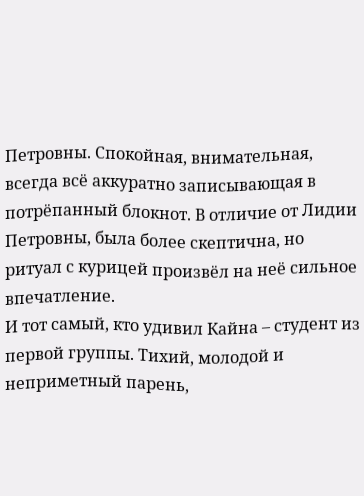Петровны. Спокойная, внимательная, всегда всё аккуратно записывающая в потрёпанный блокнот. В отличие от Лидии Петровны, была более скептична, но ритуал с курицей произвёл на неё сильное впечатление.
И тот самый, кто удивил Кайна – студент из первой группы. Тихий, молодой и неприметный парень,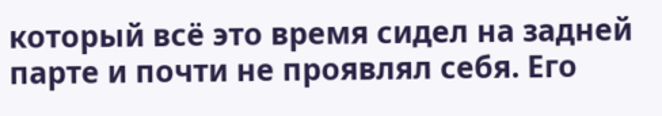который всё это время сидел на задней парте и почти не проявлял себя. Его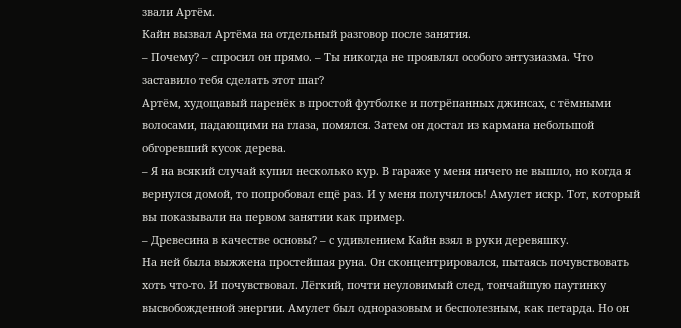звали Артём.
Кайн вызвал Артёма на отдельный разговор после занятия.
– Почему? – спросил он прямо. – Ты никогда не проявлял особого энтузиазма. Что заставило тебя сделать этот шаг?
Артём, худощавый паренёк в простой футболке и потрёпанных джинсах, с тёмными волосами, падающими на глаза, помялся. Затем он достал из кармана небольшой обгоревший кусок дерева.
– Я на всякий случай купил несколько кур. В гараже у меня ничего не вышло, но когда я вернулся домой, то попробовал ещё раз. И у меня получилось! Амулет искр. Тот, который вы показывали на первом занятии как пример.
– Древесина в качестве основы? – с удивлением Кайн взял в руки деревяшку.
На ней была выжжена простейшая руна. Он сконцентрировался, пытаясь почувствовать хоть что-то. И почувствовал. Лёгкий, почти неуловимый след, тончайшую паутинку высвобожденной энергии. Амулет был одноразовым и бесполезным, как петарда. Но он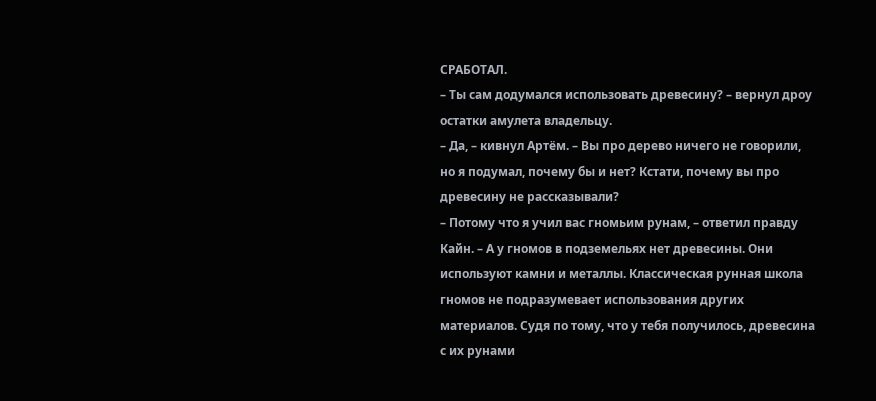СРАБОТАЛ.
– Ты сам додумался использовать древесину? – вернул дроу остатки амулета владельцу.
– Да, – кивнул Артём. – Вы про дерево ничего не говорили, но я подумал, почему бы и нет? Кстати, почему вы про древесину не рассказывали?
– Потому что я учил вас гномьим рунам, – ответил правду Кайн. – А у гномов в подземельях нет древесины. Они используют камни и металлы. Классическая рунная школа гномов не подразумевает использования других материалов. Судя по тому, что у тебя получилось, древесина с их рунами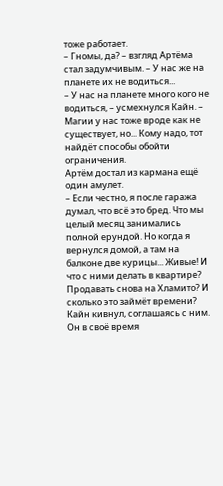тоже работает.
– Гномы, да? – взгляд Артёма стал задумчивым. – У нас же на планете их не водиться...
– У нас на планете много кого не водиться, – усмехнулся Кайн. – Магии у нас тоже вроде как не существует, но... Кому надо, тот найдёт способы обойти ограничения.
Артём достал из кармана ещё один амулет.
– Если честно, я после гаража думал, что всё это бред. Что мы целый месяц занимались полной ерундой. Но когда я вернулся домой, а там на балконе две курицы... Живые! И что с ними делать в квартире? Продавать снова на Хламито? И сколько это займёт времени?
Кайн кивнул, соглашаясь с ним. Он в своё время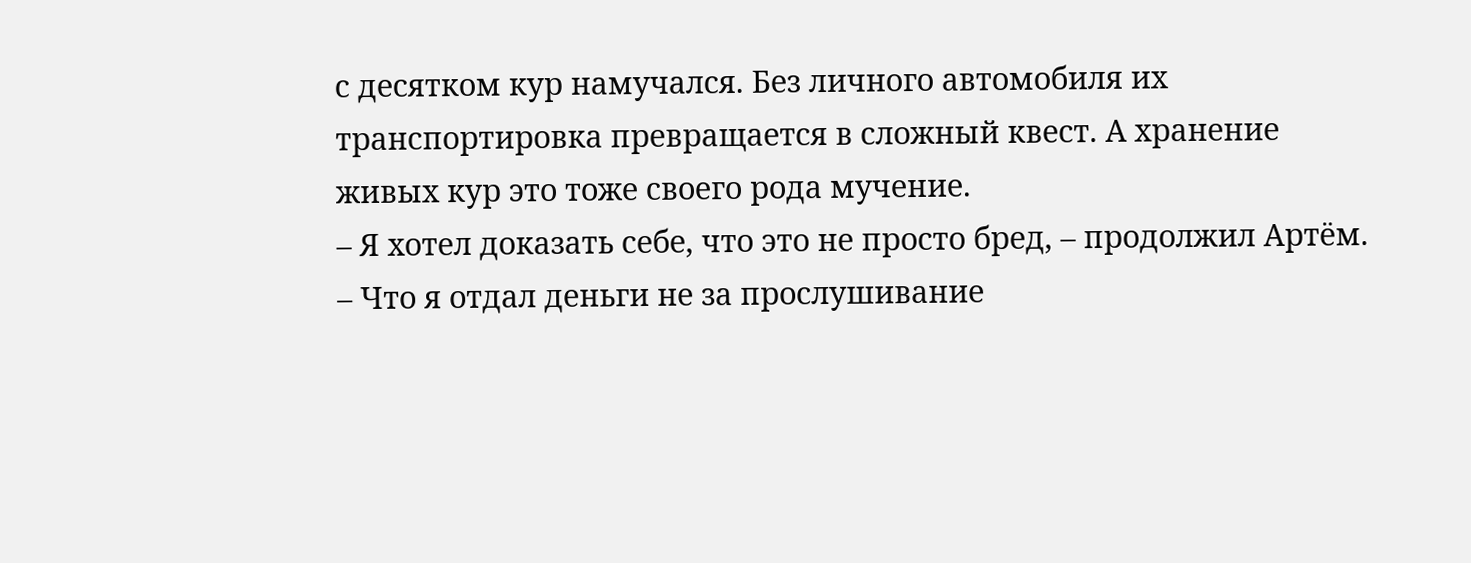с десятком кур намучался. Без личного автомобиля их транспортировка превращается в сложный квест. А хранение живых кур это тоже своего рода мучение.
– Я хотел доказать себе, что это не просто бред, – продолжил Артём. – Что я отдал деньги не за прослушивание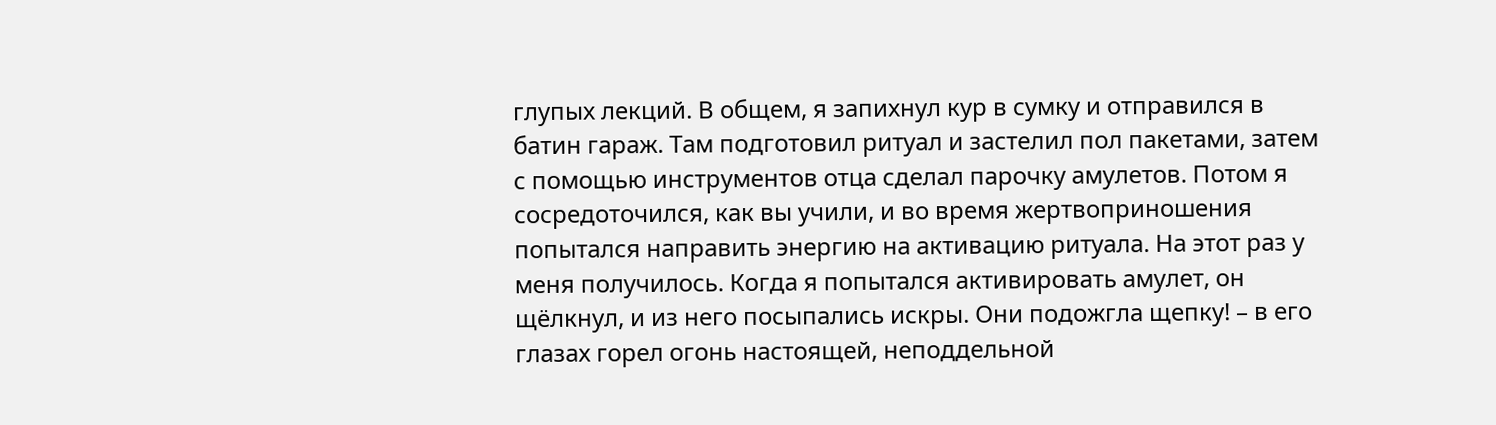глупых лекций. В общем, я запихнул кур в сумку и отправился в батин гараж. Там подготовил ритуал и застелил пол пакетами, затем с помощью инструментов отца сделал парочку амулетов. Потом я сосредоточился, как вы учили, и во время жертвоприношения попытался направить энергию на активацию ритуала. На этот раз у меня получилось. Когда я попытался активировать амулет, он щёлкнул, и из него посыпались искры. Они подожгла щепку! – в его глазах горел огонь настоящей, неподдельной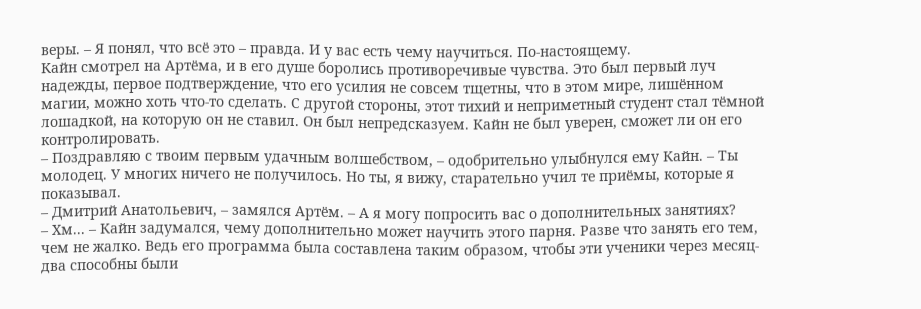веры. – Я понял, что всё это – правда. И у вас есть чему научиться. По-настоящему.
Кайн смотрел на Артёма, и в его душе боролись противоречивые чувства. Это был первый луч надежды, первое подтверждение, что его усилия не совсем тщетны, что в этом мире, лишённом магии, можно хоть что-то сделать. С другой стороны, этот тихий и неприметный студент стал тёмной лошадкой, на которую он не ставил. Он был непредсказуем. Кайн не был уверен, сможет ли он его контролировать.
– Поздравляю с твоим первым удачным волшебством, – одобрительно улыбнулся ему Кайн. – Ты молодец. У многих ничего не получилось. Но ты, я вижу, старательно учил те приёмы, которые я показывал.
– Дмитрий Анатольевич, – замялся Артём. – А я могу попросить вас о дополнительных занятиях?
– Хм... – Кайн задумался, чему дополнительно может научить этого парня. Разве что занять его тем, чем не жалко. Ведь его программа была составлена таким образом, чтобы эти ученики через месяц-два способны были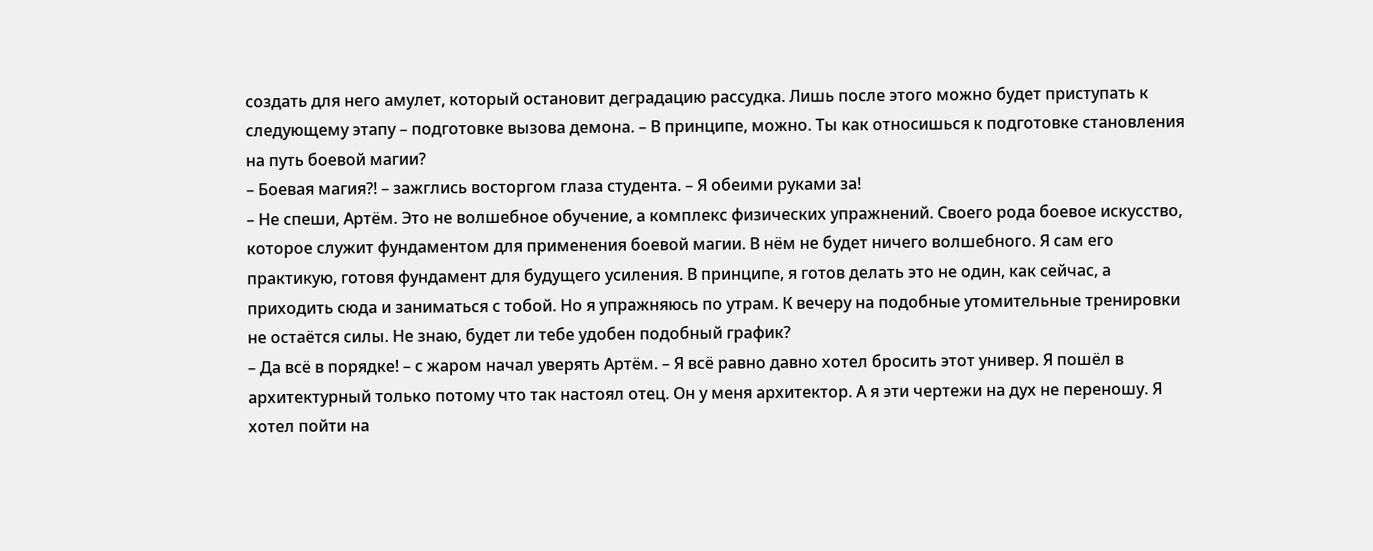создать для него амулет, который остановит деградацию рассудка. Лишь после этого можно будет приступать к следующему этапу – подготовке вызова демона. – В принципе, можно. Ты как относишься к подготовке становления на путь боевой магии?
– Боевая магия?! – зажглись восторгом глаза студента. – Я обеими руками за!
– Не спеши, Артём. Это не волшебное обучение, а комплекс физических упражнений. Своего рода боевое искусство, которое служит фундаментом для применения боевой магии. В нём не будет ничего волшебного. Я сам его практикую, готовя фундамент для будущего усиления. В принципе, я готов делать это не один, как сейчас, а приходить сюда и заниматься с тобой. Но я упражняюсь по утрам. К вечеру на подобные утомительные тренировки не остаётся силы. Не знаю, будет ли тебе удобен подобный график?
– Да всё в порядке! – с жаром начал уверять Артём. – Я всё равно давно хотел бросить этот универ. Я пошёл в архитектурный только потому что так настоял отец. Он у меня архитектор. А я эти чертежи на дух не переношу. Я хотел пойти на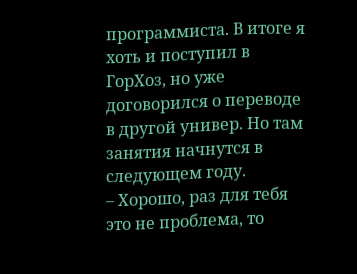программиста. В итоге я хоть и поступил в ГорХоз, но уже договорился о переводе в другой универ. Но там занятия начнутся в следующем году.
– Хорошо, раз для тебя это не проблема, то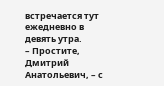встречается тут ежедневно в девять утра.
– Простите, Дмитрий Анатольевич, – с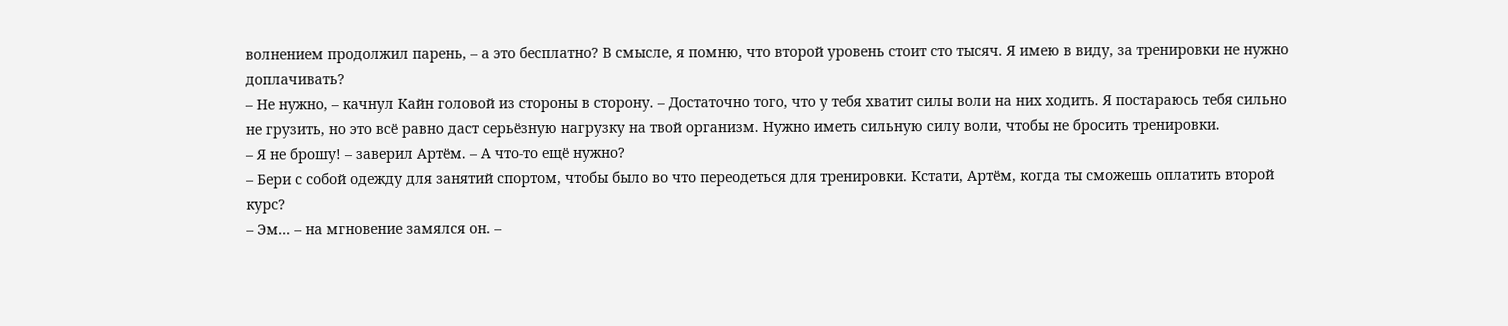волнением продолжил парень, – а это бесплатно? В смысле, я помню, что второй уровень стоит сто тысяч. Я имею в виду, за тренировки не нужно доплачивать?
– Не нужно, – качнул Кайн головой из стороны в сторону. – Достаточно того, что у тебя хватит силы воли на них ходить. Я постараюсь тебя сильно не грузить, но это всё равно даст серьёзную нагрузку на твой организм. Нужно иметь сильную силу воли, чтобы не бросить тренировки.
– Я не брошу! – заверил Артём. – А что-то ещё нужно?
– Бери с собой одежду для занятий спортом, чтобы было во что переодеться для тренировки. Кстати, Артём, когда ты сможешь оплатить второй курс?
– Эм... – на мгновение замялся он. –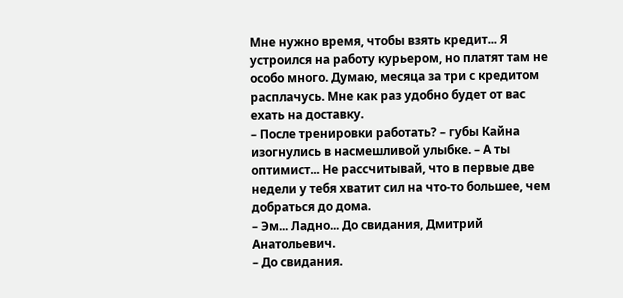Мне нужно время, чтобы взять кредит... Я устроился на работу курьером, но платят там не особо много. Думаю, месяца за три с кредитом расплачусь. Мне как раз удобно будет от вас ехать на доставку.
– После тренировки работать? – губы Кайна изогнулись в насмешливой улыбке. – А ты оптимист... Не рассчитывай, что в первые две недели у тебя хватит сил на что-то большее, чем добраться до дома.
– Эм... Ладно... До свидания, Дмитрий Анатольевич.
– До свидания.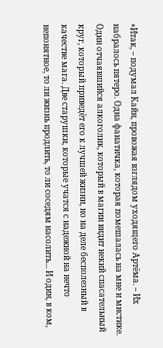«Итак, – подумал Кайн, провожая взглядом уходящего Артёма. – Их набралось пятеро. Одна фанатичка, которая помешалась на мне и мистике. Один отчаявшийся алкоголик, который в магии видит некий спасательный круг, который приведёт его к лучшей жизни, но на деле бесполезный в качестве мага. Две старушки, которые учатся с надежной на нечто непонятное, то ли жизнь продлить, то ли соседям насолить... И один, в ком,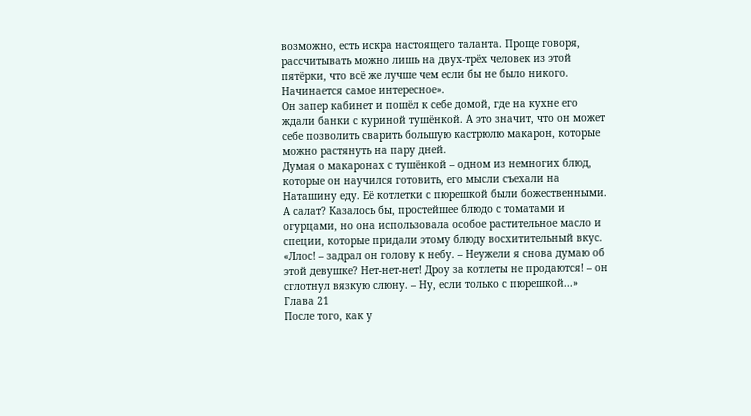возможно, есть искра настоящего таланта. Проще говоря, рассчитывать можно лишь на двух-трёх человек из этой пятёрки, что всё же лучше чем если бы не было никого. Начинается самое интересное».
Он запер кабинет и пошёл к себе домой, где на кухне его ждали банки с куриной тушёнкой. А это значит, что он может себе позволить сварить большую кастрюлю макарон, которые можно растянуть на пару дней.
Думая о макаронах с тушёнкой – одном из немногих блюд, которые он научился готовить, его мысли съехали на Наташину еду. Её котлетки с пюрешкой были божественными. А салат? Казалось бы, простейшее блюдо с томатами и огурцами, но она использовала особое растительное масло и специи, которые придали этому блюду восхитительный вкус.
«Ллос! – задрал он голову к небу. – Неужели я снова думаю об этой девушке? Нет-нет-нет! Дроу за котлеты не продаются! – он сглотнул вязкую слюну. – Ну, если только с пюрешкой...»
Глава 21
После того, как у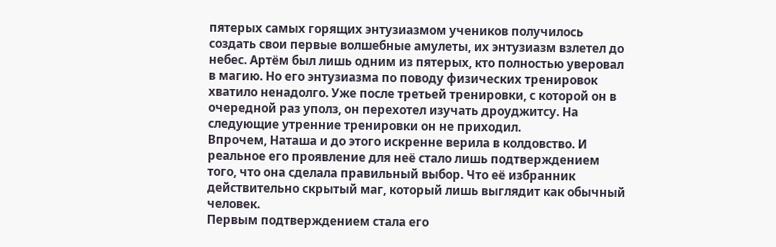пятерых самых горящих энтузиазмом учеников получилось создать свои первые волшебные амулеты, их энтузиазм взлетел до небес. Артём был лишь одним из пятерых, кто полностью уверовал в магию. Но его энтузиазма по поводу физических тренировок хватило ненадолго. Уже после третьей тренировки, с которой он в очередной раз уполз, он перехотел изучать дроуджитсу. На следующие утренние тренировки он не приходил.
Впрочем, Наташа и до этого искренне верила в колдовство. И реальное его проявление для неё стало лишь подтверждением того, что она сделала правильный выбор. Что её избранник действительно скрытый маг, который лишь выглядит как обычный человек.
Первым подтверждением стала его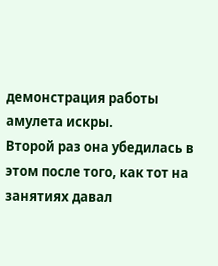демонстрация работы амулета искры.
Второй раз она убедилась в этом после того, как тот на занятиях давал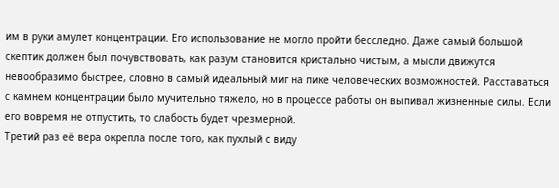им в руки амулет концентрации. Его использование не могло пройти бесследно. Даже самый большой скептик должен был почувствовать, как разум становится кристально чистым, а мысли движутся невообразимо быстрее, словно в самый идеальный миг на пике человеческих возможностей. Расставаться с камнем концентрации было мучительно тяжело, но в процессе работы он выпивал жизненные силы. Если его вовремя не отпустить, то слабость будет чрезмерной.
Третий раз её вера окрепла после того, как пухлый с виду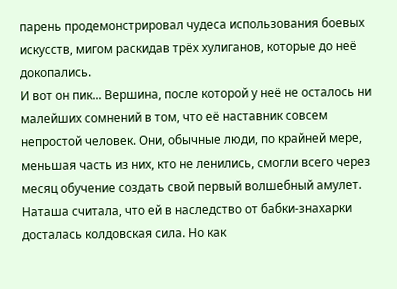парень продемонстрировал чудеса использования боевых искусств, мигом раскидав трёх хулиганов, которые до неё докопались.
И вот он пик... Вершина, после которой у неё не осталось ни малейших сомнений в том, что её наставник совсем непростой человек. Они, обычные люди, по крайней мере, меньшая часть из них, кто не ленились, смогли всего через месяц обучение создать свой первый волшебный амулет.
Наташа считала, что ей в наследство от бабки-знахарки досталась колдовская сила. Но как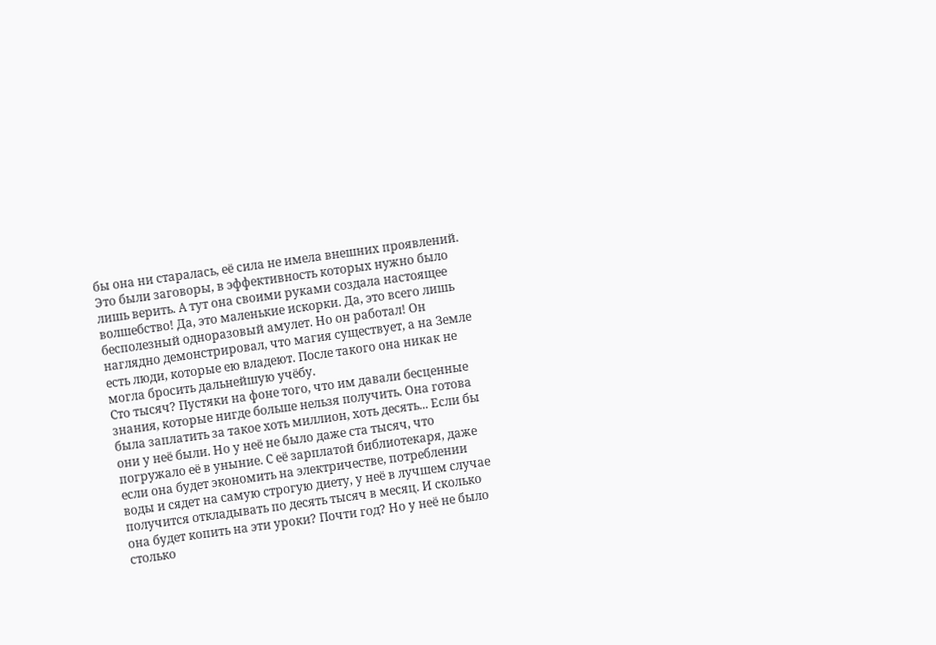бы она ни старалась, её сила не имела внешних проявлений. Это были заговоры, в эффективность которых нужно было лишь верить. А тут она своими руками создала настоящее волшебство! Да, это маленькие искорки. Да, это всего лишь бесполезный одноразовый амулет. Но он работал! Он наглядно демонстрировал, что магия существует, а на Земле есть люди, которые ею владеют. После такого она никак не могла бросить дальнейшую учёбу.
Сто тысяч? Пустяки на фоне того, что им давали бесценные знания, которые нигде больше нельзя получить. Она готова была заплатить за такое хоть миллион, хоть десять... Если бы они у неё были. Но у неё не было даже ста тысяч, что погружало её в уныние. С её зарплатой библиотекаря, даже если она будет экономить на электричестве, потреблении воды и сядет на самую строгую диету, у неё в лучшем случае получится откладывать по десять тысяч в месяц. И сколько она будет копить на эти уроки? Почти год? Но у неё не было столько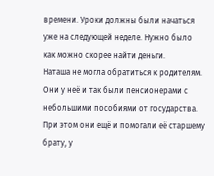времени. Уроки должны были начаться уже на следующей неделе. Нужно было как можно скорее найти деньги.
Наташа не могла обратиться к родителям. Они у неё и так были пенсионерами с небольшими пособиями от государства. При этом они ещё и помогали её старшему брату, у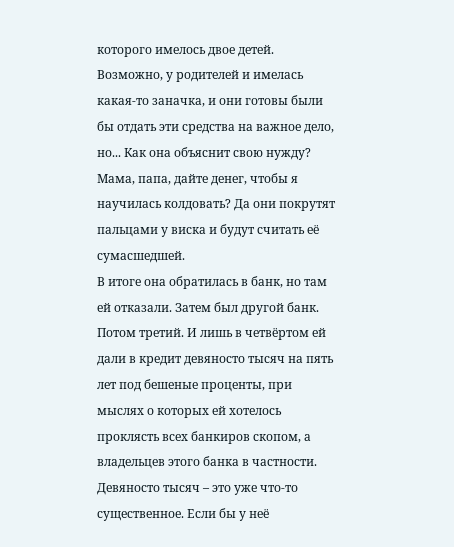которого имелось двое детей. Возможно, у родителей и имелась какая-то заначка, и они готовы были бы отдать эти средства на важное дело, но... Как она объяснит свою нужду? Мама, папа, дайте денег, чтобы я научилась колдовать? Да они покрутят пальцами у виска и будут считать её сумасшедшей.
В итоге она обратилась в банк, но там ей отказали. Затем был другой банк. Потом третий. И лишь в четвёртом ей дали в кредит девяносто тысяч на пять лет под бешеные проценты, при мыслях о которых ей хотелось проклясть всех банкиров скопом, а владельцев этого банка в частности.
Девяносто тысяч – это уже что-то существенное. Если бы у неё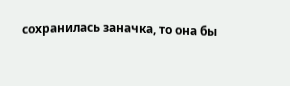сохранилась заначка, то она бы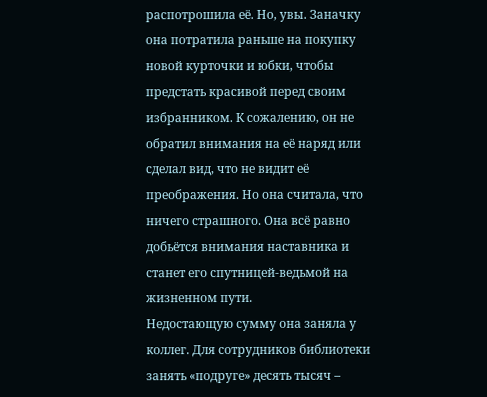распотрошила её. Но, увы. Заначку она потратила раньше на покупку новой курточки и юбки, чтобы предстать красивой перед своим избранником. К сожалению, он не обратил внимания на её наряд или сделал вид, что не видит её преображения. Но она считала, что ничего страшного. Она всё равно добьётся внимания наставника и станет его спутницей-ведьмой на жизненном пути.
Недостающую сумму она заняла у коллег. Для сотрудников библиотеки занять «подруге» десять тысяч –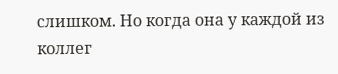слишком. Но когда она у каждой из коллег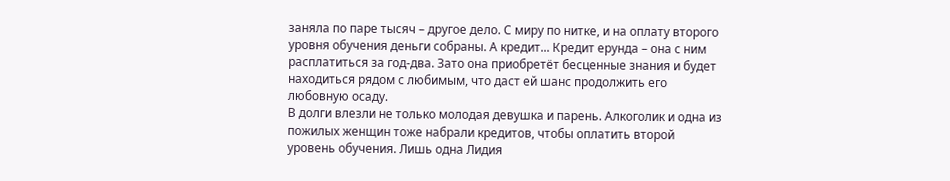заняла по паре тысяч – другое дело. С миру по нитке, и на оплату второго уровня обучения деньги собраны. А кредит... Кредит ерунда – она с ним расплатиться за год-два. Зато она приобретёт бесценные знания и будет находиться рядом с любимым, что даст ей шанс продолжить его любовную осаду.
В долги влезли не только молодая девушка и парень. Алкоголик и одна из пожилых женщин тоже набрали кредитов, чтобы оплатить второй уровень обучения. Лишь одна Лидия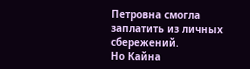Петровна смогла заплатить из личных сбережений.
Но Кайна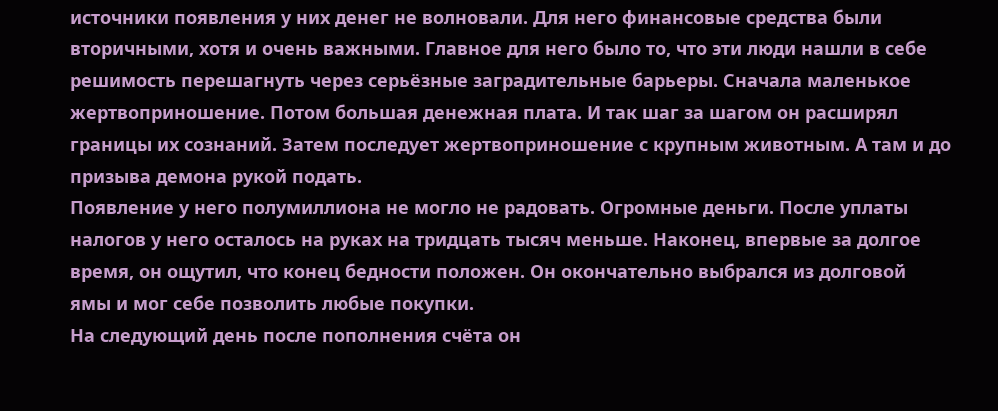источники появления у них денег не волновали. Для него финансовые средства были вторичными, хотя и очень важными. Главное для него было то, что эти люди нашли в себе решимость перешагнуть через серьёзные заградительные барьеры. Сначала маленькое жертвоприношение. Потом большая денежная плата. И так шаг за шагом он расширял границы их сознаний. Затем последует жертвоприношение с крупным животным. А там и до призыва демона рукой подать.
Появление у него полумиллиона не могло не радовать. Огромные деньги. После уплаты налогов у него осталось на руках на тридцать тысяч меньше. Наконец, впервые за долгое время, он ощутил, что конец бедности положен. Он окончательно выбрался из долговой ямы и мог себе позволить любые покупки.
На следующий день после пополнения счёта он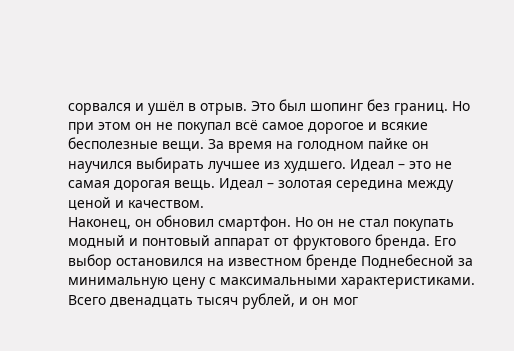сорвался и ушёл в отрыв. Это был шопинг без границ. Но при этом он не покупал всё самое дорогое и всякие бесполезные вещи. За время на голодном пайке он научился выбирать лучшее из худшего. Идеал – это не самая дорогая вещь. Идеал – золотая середина между ценой и качеством.
Наконец, он обновил смартфон. Но он не стал покупать модный и понтовый аппарат от фруктового бренда. Его выбор остановился на известном бренде Поднебесной за минимальную цену с максимальными характеристиками. Всего двенадцать тысяч рублей, и он мог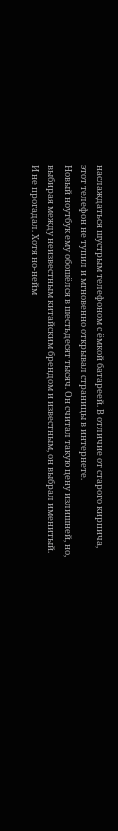наслаждаться шустрым телефоном с ёмкой батареей. В отличие от старого кирпича, этот телефон не тупил и мгновенно открывал страницы в интернете.
Новый ноутбук ему обошёлся в шестьдесят тысяч. Он считал такую цену излишней, но, выбирая между неизвестным китайским брендом и известным, он выбрал именитый. И не прогадал. Хотя но-нейм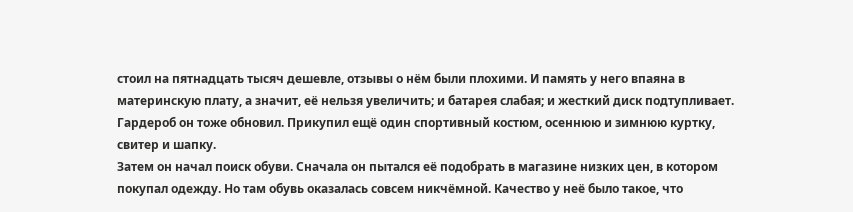стоил на пятнадцать тысяч дешевле, отзывы о нём были плохими. И память у него впаяна в материнскую плату, а значит, её нельзя увеличить; и батарея слабая; и жесткий диск подтупливает.
Гардероб он тоже обновил. Прикупил ещё один спортивный костюм, осеннюю и зимнюю куртку, свитер и шапку.
Затем он начал поиск обуви. Сначала он пытался её подобрать в магазине низких цен, в котором покупал одежду. Но там обувь оказалась совсем никчёмной. Качество у неё было такое, что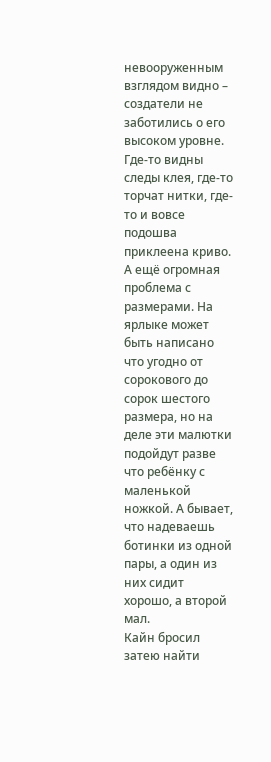невооруженным взглядом видно – создатели не заботились о его высоком уровне. Где-то видны следы клея, где-то торчат нитки, где-то и вовсе подошва приклеена криво. А ещё огромная проблема с размерами. На ярлыке может быть написано что угодно от сорокового до сорок шестого размера, но на деле эти малютки подойдут разве что ребёнку с маленькой ножкой. А бывает, что надеваешь ботинки из одной пары, а один из них сидит хорошо, а второй мал.
Кайн бросил затею найти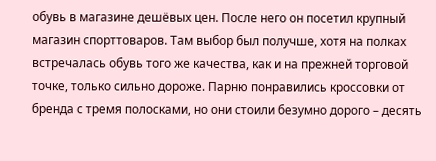обувь в магазине дешёвых цен. После него он посетил крупный магазин спорттоваров. Там выбор был получше, хотя на полках встречалась обувь того же качества, как и на прежней торговой точке, только сильно дороже. Парню понравились кроссовки от бренда с тремя полосками, но они стоили безумно дорого – десять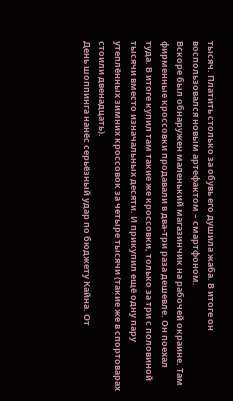тысяч. Платить столько за обувь его душила жаба. В итоге он воспользовался новым артефактом – смартфоном.
Вскоре был обнаружен маленький магазинчик на рабочей окраине. Там фирменные кроссовки продавали в два-три раза дешевле. Он поехал туда. В итоге купил там такие же кроссовки, только за три с половиной тысячи вместо изначальных десяти. И прикупил ещё одну пару утеплённых зимних кроссовок за четыре тысячи (такие же в спортоварах стоили двенадцать).
День шоппинга нанёс серьёзный удар по бюджету Кайна. От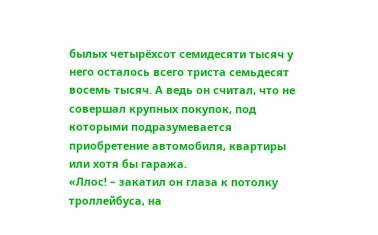былых четырёхсот семидесяти тысяч у него осталось всего триста семьдесят восемь тысяч. А ведь он считал, что не совершал крупных покупок, под которыми подразумевается приобретение автомобиля, квартиры или хотя бы гаража.
«Ллос! – закатил он глаза к потолку троллейбуса, на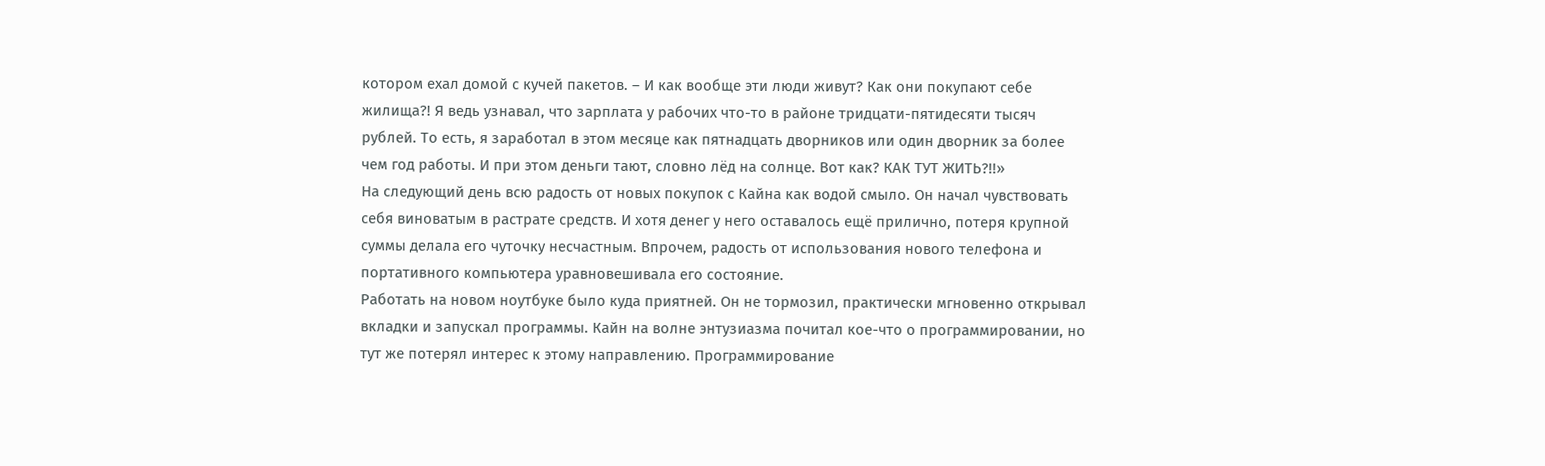котором ехал домой с кучей пакетов. – И как вообще эти люди живут? Как они покупают себе жилища?! Я ведь узнавал, что зарплата у рабочих что-то в районе тридцати-пятидесяти тысяч рублей. То есть, я заработал в этом месяце как пятнадцать дворников или один дворник за более чем год работы. И при этом деньги тают, словно лёд на солнце. Вот как? КАК ТУТ ЖИТЬ?!!»
На следующий день всю радость от новых покупок с Кайна как водой смыло. Он начал чувствовать себя виноватым в растрате средств. И хотя денег у него оставалось ещё прилично, потеря крупной суммы делала его чуточку несчастным. Впрочем, радость от использования нового телефона и портативного компьютера уравновешивала его состояние.
Работать на новом ноутбуке было куда приятней. Он не тормозил, практически мгновенно открывал вкладки и запускал программы. Кайн на волне энтузиазма почитал кое-что о программировании, но тут же потерял интерес к этому направлению. Программирование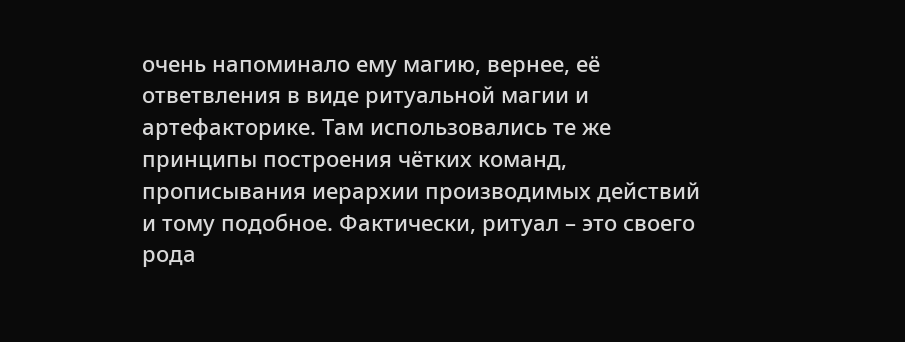очень напоминало ему магию, вернее, её ответвления в виде ритуальной магии и артефакторике. Там использовались те же принципы построения чётких команд, прописывания иерархии производимых действий и тому подобное. Фактически, ритуал – это своего рода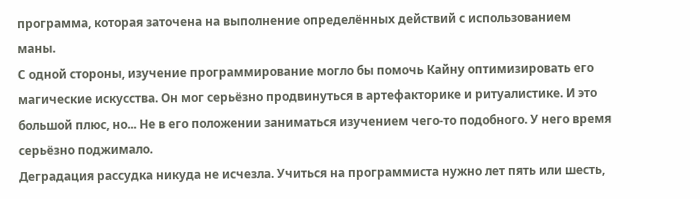программа, которая заточена на выполнение определённых действий с использованием маны.
С одной стороны, изучение программирование могло бы помочь Кайну оптимизировать его магические искусства. Он мог серьёзно продвинуться в артефакторике и ритуалистике. И это большой плюс, но... Не в его положении заниматься изучением чего-то подобного. У него время серьёзно поджимало.
Деградация рассудка никуда не исчезла. Учиться на программиста нужно лет пять или шесть,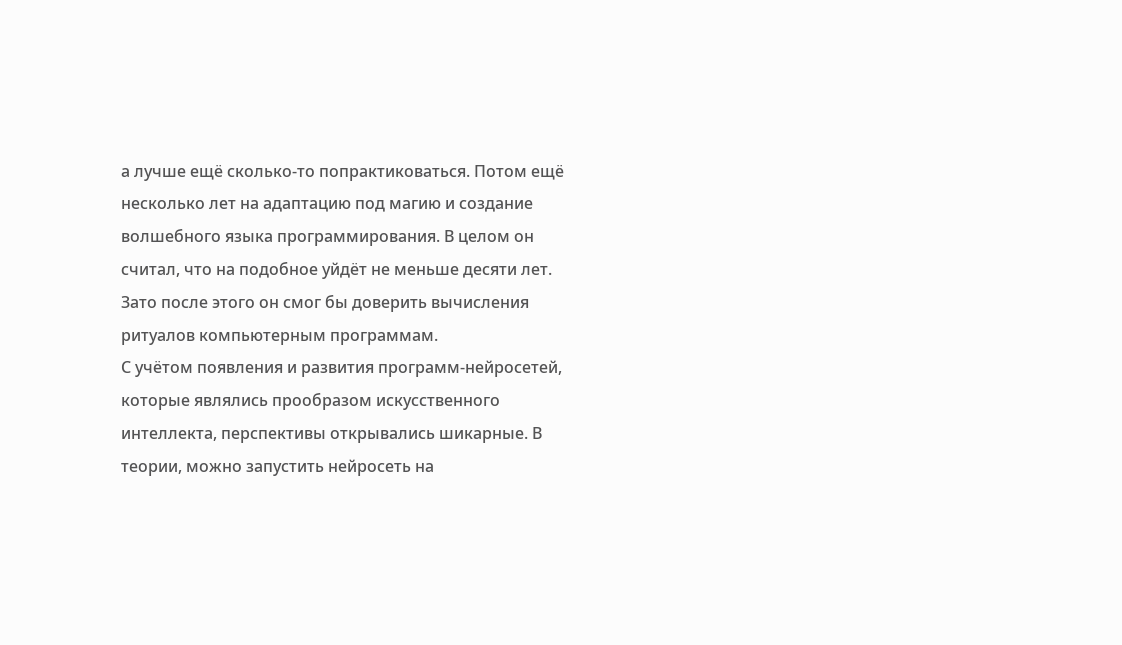а лучше ещё сколько-то попрактиковаться. Потом ещё несколько лет на адаптацию под магию и создание волшебного языка программирования. В целом он считал, что на подобное уйдёт не меньше десяти лет. Зато после этого он смог бы доверить вычисления ритуалов компьютерным программам.
С учётом появления и развития программ-нейросетей, которые являлись прообразом искусственного интеллекта, перспективы открывались шикарные. В теории, можно запустить нейросеть на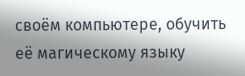своём компьютере, обучить её магическому языку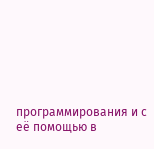программирования и с её помощью в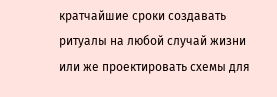кратчайшие сроки создавать ритуалы на любой случай жизни или же проектировать схемы для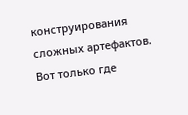конструирования сложных артефактов. Вот только где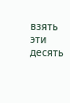взять эти десять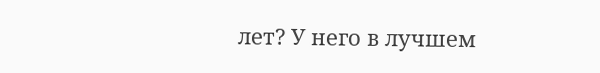лет? У него в лучшем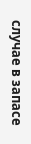случае в запасе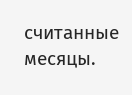считанные месяцы.